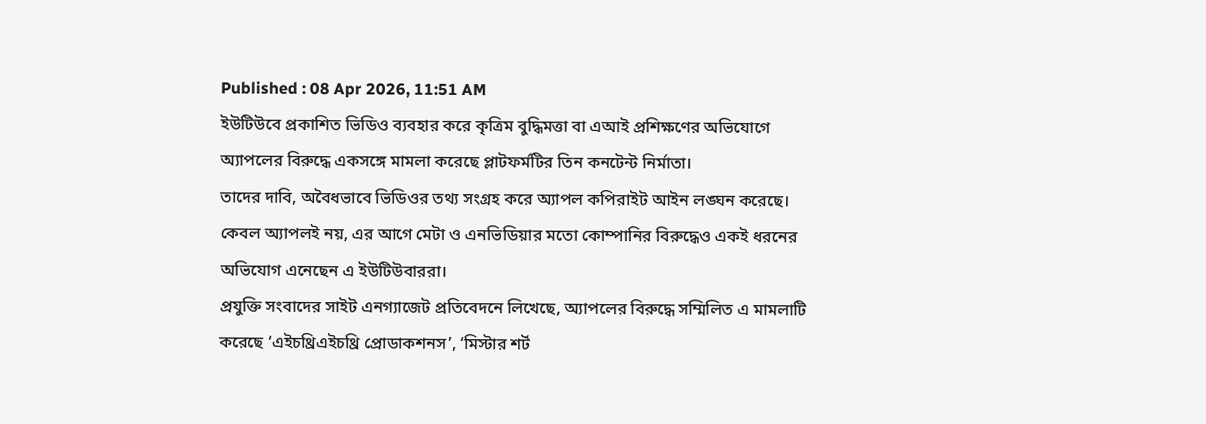Published : 08 Apr 2026, 11:51 AM
ইউটিউবে প্রকাশিত ভিডিও ব্যবহার করে কৃত্রিম বুদ্ধিমত্তা বা এআই প্রশিক্ষণের অভিযোগে অ্যাপলের বিরুদ্ধে একসঙ্গে মামলা করেছে প্লাটফর্মটির তিন কনটেন্ট নির্মাতা।
তাদের দাবি, অবৈধভাবে ভিডিওর তথ্য সংগ্রহ করে অ্যাপল কপিরাইট আইন লঙ্ঘন করেছে। কেবল অ্যাপলই নয়, এর আগে মেটা ও এনভিডিয়ার মতো কোম্পানির বিরুদ্ধেও একই ধরনের অভিযোগ এনেছেন এ ইউটিউবাররা।
প্রযুক্তি সংবাদের সাইট এনগ্যাজেট প্রতিবেদনে লিখেছে, অ্যাপলের বিরুদ্ধে সম্মিলিত এ মামলাটি করেছে ‘এইচথ্রিএইচথ্রি প্রোডাকশনস’, ‘মিস্টার শর্ট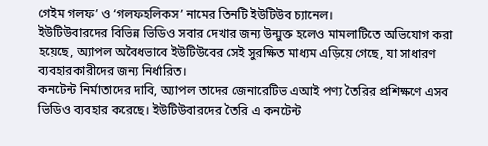গেইম গলফ’ ও ‘গলফহলিকস’ নামের তিনটি ইউটিউব চ্যানেল।
ইউটিউবারদের বিভিন্ন ভিডিও সবার দেখার জন্য উন্মুক্ত হলেও মামলাটিতে অভিযোগ করা হয়েছে, অ্যাপল অবৈধভাবে ইউটিউবের সেই সুরক্ষিত মাধ্যম এড়িয়ে গেছে, যা সাধারণ ব্যবহারকারীদের জন্য নির্ধারিত।
কনটেন্ট নির্মাতাদের দাবি, অ্যাপল তাদের জেনারেটিভ এআই পণ্য তৈরির প্রশিক্ষণে এসব ভিডিও ব্যবহার করেছে। ইউটিউবারদের তৈরি এ কনটেন্ট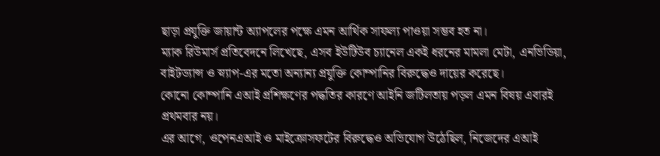ছাড়া প্রযুক্তি জায়ান্ট অ্যাপলের পক্ষে এমন আর্থিক সাফল্য পাওয়া সম্ভব হত না।
ম্যাক রিউমার্স প্রতিবেদনে লিখেছে, এসব ইউটিউব চ্যানেল একই ধরনের মামলা মেটা, এনভিডিয়া, বাইটড্যান্স ও স্ন্যাপ-এর মতো অন্যান্য প্রযুক্তি কোম্পানির বিরুদ্ধেও দায়ের করেছে।
কোনো কোম্পানি এআই প্রশিক্ষণের পদ্ধতির কারণে আইনি জটিলতায় পড়ল এমন বিষয় এবারই প্রথমবার নয়।
এর আগে, ওপেনএআই ও মাইক্রোসফটের বিরুদ্ধেও অভিযোগ উঠেছিল, নিজেদের এআই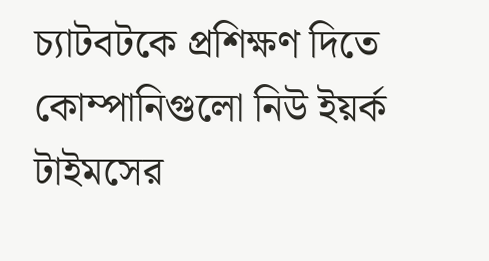চ্যাটবটকে প্রশিক্ষণ দিতে কোম্পানিগুলো নিউ ইয়র্ক টাইমসের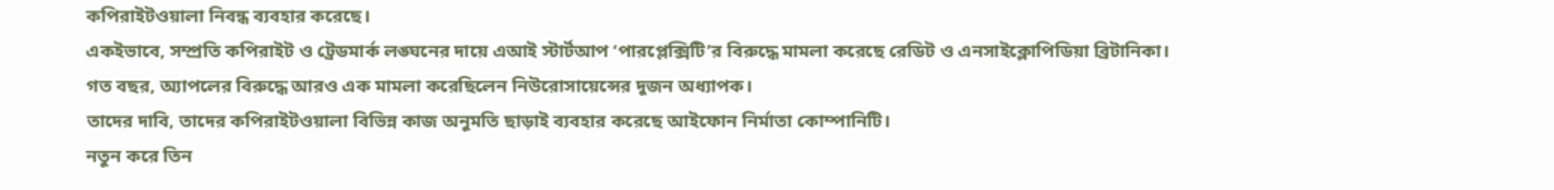কপিরাইটওয়ালা নিবন্ধ ব্যবহার করেছে।
একইভাবে, সম্প্রতি কপিরাইট ও ট্রেডমার্ক লঙ্ঘনের দায়ে এআই স্টার্টআপ ‘পারপ্লেক্সিটি’র বিরুদ্ধে মামলা করেছে রেডিট ও এনসাইক্লোপিডিয়া ব্রিটানিকা।
গত বছর, অ্যাপলের বিরুদ্ধে আরও এক মামলা করেছিলেন নিউরোসায়েন্সের দুজন অধ্যাপক।
তাদের দাবি, তাদের কপিরাইটওয়ালা বিভিন্ন কাজ অনুমতি ছাড়াই ব্যবহার করেছে আইফোন নির্মাতা কোম্পানিটি।
নতুন করে তিন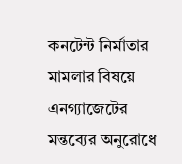কনটেন্ট নির্মাতার মামলার বিষয়ে এনগ্যাজেটের মন্তব্যের অনুরোধে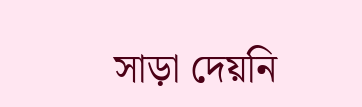সাড়া দেয়নি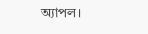অ্যাপল।